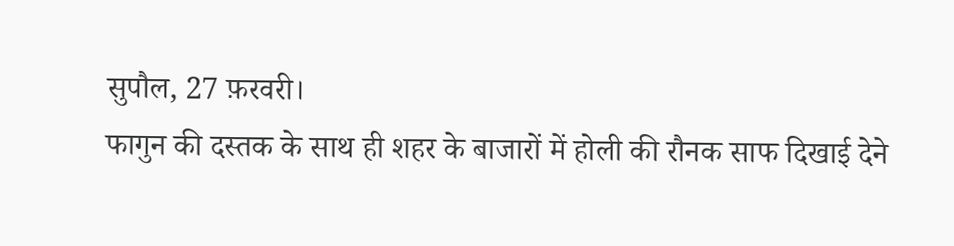सुपौल, 27 फ़रवरी।
फागुन की दस्तक के साथ ही शहर के बाजारों में होली की रौनक साफ दिखाई देने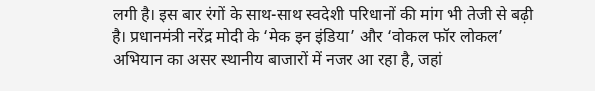लगी है। इस बार रंगों के साथ-साथ स्वदेशी परिधानों की मांग भी तेजी से बढ़ी है। प्रधानमंत्री नरेंद्र मोदी के ‘मेक इन इंडिया’ और ‘वोकल फॉर लोकल’ अभियान का असर स्थानीय बाजारों में नजर आ रहा है, जहां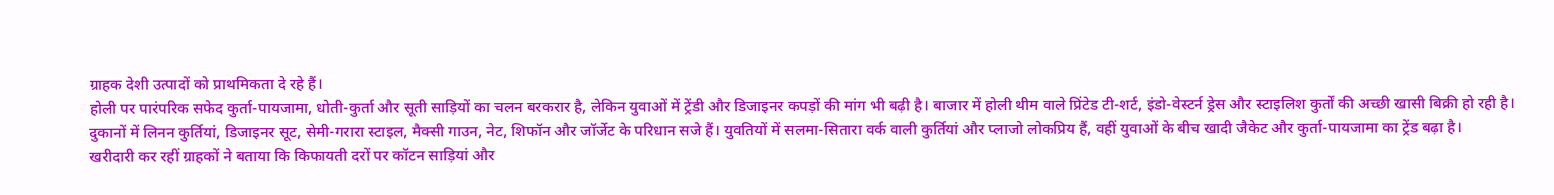ग्राहक देशी उत्पादों को प्राथमिकता दे रहे हैं।
होली पर पारंपरिक सफेद कुर्ता-पायजामा, धोती-कुर्ता और सूती साड़ियों का चलन बरकरार है, लेकिन युवाओं में ट्रेंडी और डिजाइनर कपड़ों की मांग भी बढ़ी है। बाजार में होली थीम वाले प्रिंटेड टी-शर्ट, इंडो-वेस्टर्न ड्रेस और स्टाइलिश कुर्तों की अच्छी खासी बिक्री हो रही है।
दुकानों में लिनन कुर्तियां, डिजाइनर सूट, सेमी-गरारा स्टाइल, मैक्सी गाउन, नेट, शिफॉन और जॉर्जेट के परिधान सजे हैं। युवतियों में सलमा-सितारा वर्क वाली कुर्तियां और प्लाजो लोकप्रिय हैं, वहीं युवाओं के बीच खादी जैकेट और कुर्ता-पायजामा का ट्रेंड बढ़ा है।
खरीदारी कर रहीं ग्राहकों ने बताया कि किफायती दरों पर कॉटन साड़ियां और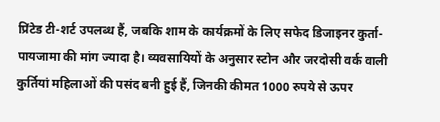प्रिंटेड टी-शर्ट उपलब्ध हैं, जबकि शाम के कार्यक्रमों के लिए सफेद डिजाइनर कुर्ता-पायजामा की मांग ज्यादा है। व्यवसायियों के अनुसार स्टोन और जरदोसी वर्क वाली कुर्तियां महिलाओं की पसंद बनी हुई हैं, जिनकी कीमत 1000 रुपये से ऊपर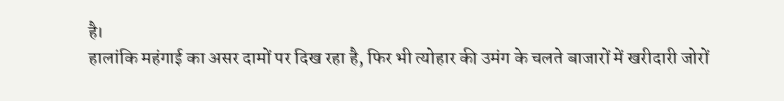है।
हालांकि महंगाई का असर दामों पर दिख रहा है, फिर भी त्योहार की उमंग के चलते बाजारों में खरीदारी जोरों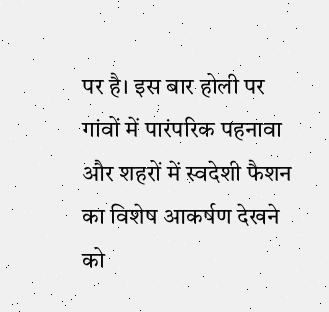पर है। इस बार होली पर गांवों में पारंपरिक पहनावा और शहरों में स्वदेशी फैशन का विशेष आकर्षण देखने को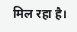मिल रहा है।